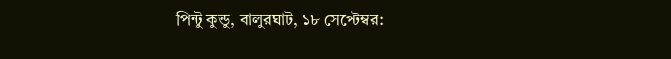পিন্টু কুন্ডু, বালুরঘাট, ১৮ সেপ্টেম্বর: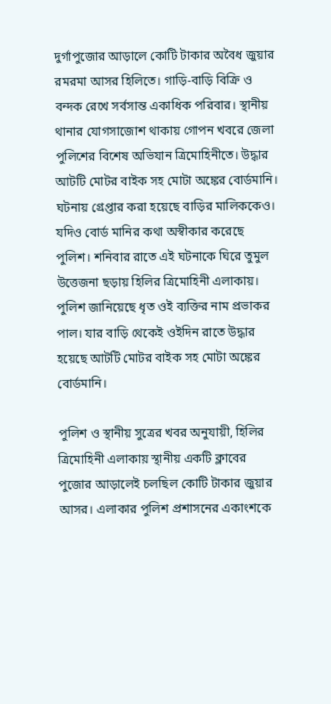দুর্গাপুজোর আড়ালে কোটি টাকার অবৈধ জুয়ার রমরমা আসর হিলিতে। গাড়ি-বাড়ি বিক্রি ও বন্দক রেখে সর্বসান্ত একাধিক পরিবার। স্থানীয় থানার যোগসাজোশ থাকায় গোপন খবরে জেলা পুলিশের বিশেষ অভিযান ত্রিমোহিনীতে। উদ্ধার আটটি মোটর বাইক সহ মোটা অঙ্কের বোর্ডমানি। ঘটনায় গ্রেপ্তার করা হয়েছে বাড়ির মালিককেও। যদিও বোর্ড মানির কথা অস্বীকার করেছে পুলিশ। শনিবার রাতে এই ঘটনাকে ঘিরে তুমুল উত্তেজনা ছড়ায় হিলির ত্রিমোহিনী এলাকায়। পুলিশ জানিয়েছে ধৃত ওই ব্যক্তির নাম প্রভাকর পাল। যার বাড়ি থেকেই ওইদিন রাতে উদ্ধার হয়েছে আটটি মোটর বাইক সহ মোটা অঙ্কের বোর্ডমানি।

পুলিশ ও স্থানীয় সুত্রের খবর অনুযায়ী, হিলির ত্রিমোহিনী এলাকায় স্থানীয় একটি ক্লাবের পুজোর আড়ালেই চলছিল কোটি টাকার জুয়ার আসর। এলাকার পুলিশ প্রশাসনের একাংশকে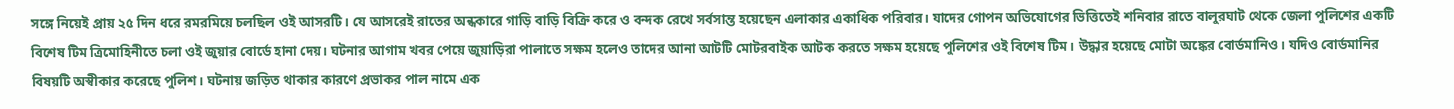সঙ্গে নিয়েই প্রায় ২৫ দিন ধরে রমরমিয়ে চলছিল ওই আসরটি। যে আসরেই রাতের অন্ধকারে গাড়ি বাড়ি বিক্রি করে ও বন্দক রেখে সর্বসান্ত হয়েছেন এলাকার একাধিক পরিবার। যাদের গোপন অভিযোগের ভিত্তিতেই শনিবার রাতে বালুরঘাট থেকে জেলা পুলিশের একটি বিশেষ টিম ত্রিমোহিনীতে চলা ওই জুয়ার বোর্ডে হানা দেয়। ঘটনার আগাম খবর পেয়ে জুয়াড়িরা পালাতে সক্ষম হলেও তাদের আনা আটটি মোটরবাইক আটক করতে সক্ষম হয়েছে পুলিশের ওই বিশেষ টিম। উদ্ধার হয়েছে মোটা অঙ্কের বোর্ডমানিও। যদিও বোর্ডমানির বিষয়টি অস্বীকার করেছে পুলিশ। ঘটনায় জড়িত থাকার কারণে প্রভাকর পাল নামে এক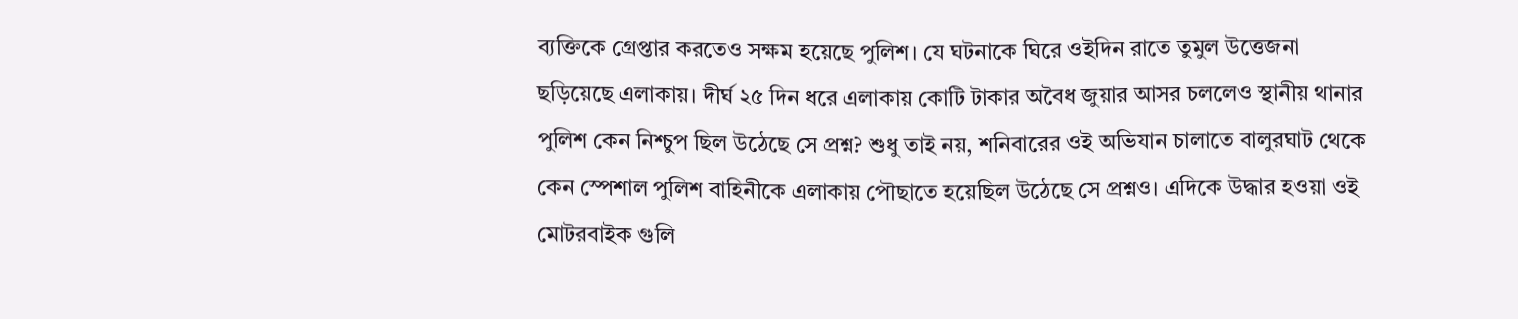ব্যক্তিকে গ্রেপ্তার করতেও সক্ষম হয়েছে পুলিশ। যে ঘটনাকে ঘিরে ওইদিন রাতে তুমুল উত্তেজনা ছড়িয়েছে এলাকায়। দীর্ঘ ২৫ দিন ধরে এলাকায় কোটি টাকার অবৈধ জুয়ার আসর চললেও স্থানীয় থানার পুলিশ কেন নিশ্চুপ ছিল উঠেছে সে প্রশ্ন? শুধু তাই নয়, শনিবারের ওই অভিযান চালাতে বালুরঘাট থেকে কেন স্পেশাল পুলিশ বাহিনীকে এলাকায় পৌছাতে হয়েছিল উঠেছে সে প্রশ্নও। এদিকে উদ্ধার হওয়া ওই মোটরবাইক গুলি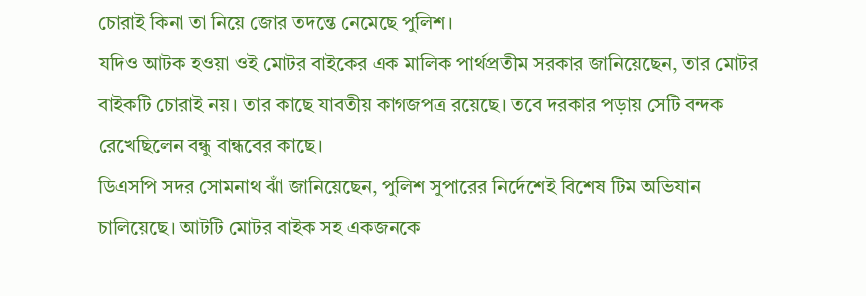চোরাই কিনা তা নিয়ে জোর তদন্তে নেমেছে পুলিশ।
যদিও আটক হওয়া ওই মোটর বাইকের এক মালিক পার্থপ্রতীম সরকার জানিয়েছেন, তার মোটর বাইকটি চোরাই নয়। তার কাছে যাবতীয় কাগজপত্র রয়েছে। তবে দরকার পড়ায় সেটি বন্দক রেখেছিলেন বন্ধু বান্ধবের কাছে।
ডিএসপি সদর সোমনাথ ঝাঁ জানিয়েছেন, পুলিশ সুপারের নির্দেশেই বিশেষ টিম অভিযান চালিয়েছে। আটটি মোটর বাইক সহ একজনকে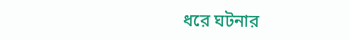ধরে ঘটনার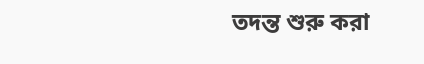তদন্ত শুরু করা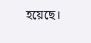হয়েছে।